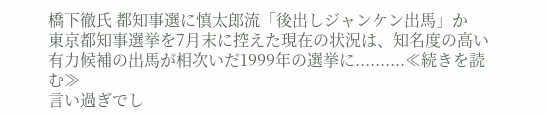橋下徹氏 都知事選に慎太郎流「後出しジャンケン出馬」か
東京都知事選挙を7月末に控えた現在の状況は、知名度の高い有力候補の出馬が相次いだ1999年の選挙に..........≪続きを読む≫
言い過ぎでし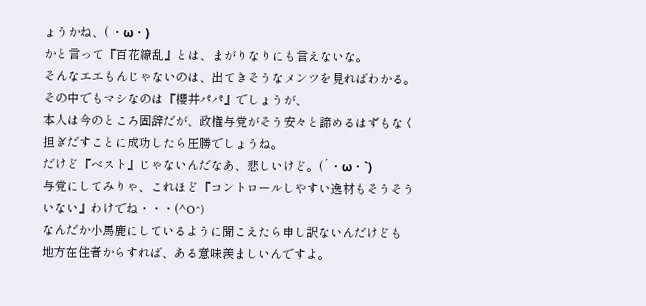ょうかね、( ・ω・)
かと言って『百花繚乱』とは、まがりなりにも言えないな。
そんなエエもんじゃないのは、出てきそうなメンツを見ればわかる。
その中でもマシなのは『櫻井パパ』でしょうが、
本人は今のところ固辞だが、政権与党がそう安々と諦めるはずもなく
担ぎだすことに成功したら圧勝でしょうね。
だけど『ベスト』じゃないんだなあ、悲しいけど。(´・ω・`)
与党にしてみりゃ、これほど『コントロールしやすい逸材もそうそう
いない』わけでね・・・(^O^)
なんだか小馬鹿にしているように聞こえたら申し訳ないんだけども
地方在住者からすれば、ある意味羨ましいんですよ。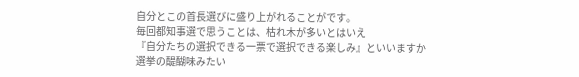自分とこの首長選びに盛り上がれることがです。
毎回都知事選で思うことは、枯れ木が多いとはいえ
『自分たちの選択できる一票で選択できる楽しみ』といいますか
選挙の醍醐味みたい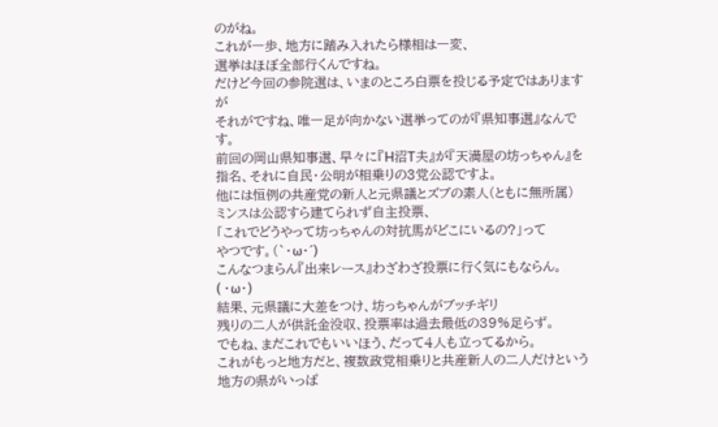のがね。
これが一歩、地方に踏み入れたら様相は一変、
選挙はほぼ全部行くんですね。
だけど今回の参院選は、いまのところ白票を投じる予定ではありますが
それがですね、唯一足が向かない選挙ってのが『県知事選』なんです。
前回の岡山県知事選、早々に『H沼T夫』が『天満屋の坊っちゃん』を
指名、それに自民・公明が相乗りの3党公認ですよ。
他には恒例の共産党の新人と元県議とズブの素人(ともに無所属)
ミンスは公認すら建てられず自主投票、
「これでどうやって坊っちゃんの対抗馬がどこにいるの?」って
やつです。(`・ω・´)
こんなつまらん『出来レース』わざわざ投票に行く気にもならん。
( ・ω・)
結果、元県議に大差をつけ、坊っちゃんがブッチギリ
残りの二人が供託金没収、投票率は過去最低の39%足らず。
でもね、まだこれでもいいほう、だって4人も立ってるから。
これがもっと地方だと、複数政党相乗りと共産新人の二人だけという
地方の県がいっぱ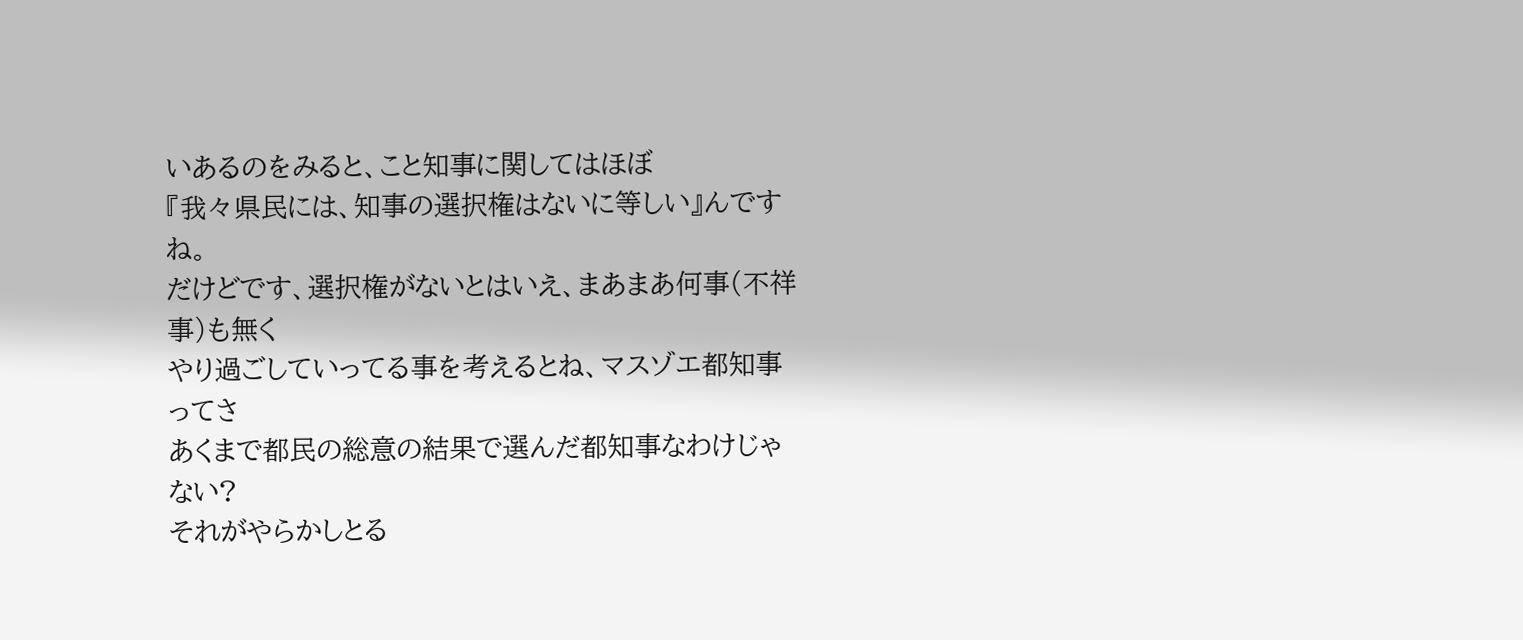いあるのをみると、こと知事に関してはほぼ
『我々県民には、知事の選択権はないに等しい』んですね。
だけどです、選択権がないとはいえ、まあまあ何事(不祥事)も無く
やり過ごしていってる事を考えるとね、マスゾエ都知事ってさ
あくまで都民の総意の結果で選んだ都知事なわけじゃない?
それがやらかしとる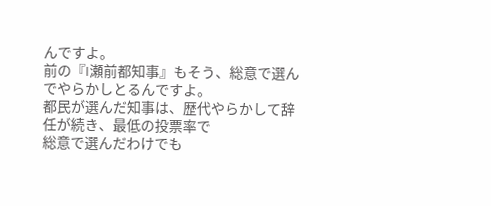んですよ。
前の『I瀬前都知事』もそう、総意で選んでやらかしとるんですよ。
都民が選んだ知事は、歴代やらかして辞任が続き、最低の投票率で
総意で選んだわけでも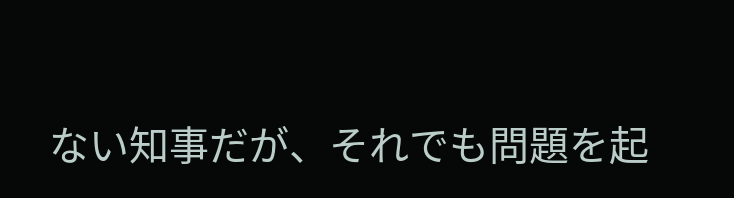ない知事だが、それでも問題を起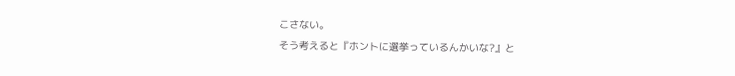こさない。
そう考えると『ホントに選挙っているんかいな?』と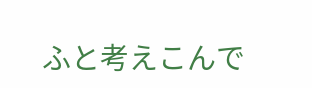ふと考えこんで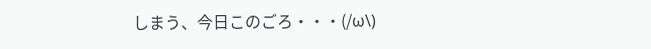しまう、今日このごろ・・・(/ω\)